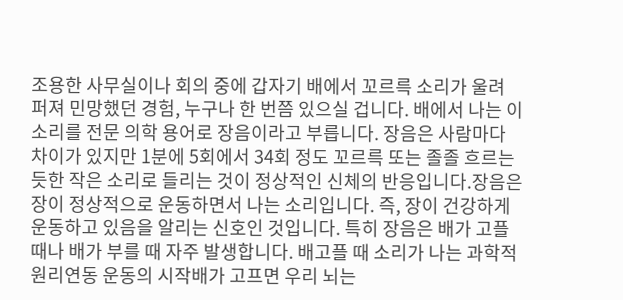조용한 사무실이나 회의 중에 갑자기 배에서 꼬르륵 소리가 울려 퍼져 민망했던 경험, 누구나 한 번쯤 있으실 겁니다. 배에서 나는 이 소리를 전문 의학 용어로 장음이라고 부릅니다. 장음은 사람마다 차이가 있지만 1분에 5회에서 34회 정도 꼬르륵 또는 졸졸 흐르는 듯한 작은 소리로 들리는 것이 정상적인 신체의 반응입니다.장음은 장이 정상적으로 운동하면서 나는 소리입니다. 즉, 장이 건강하게 운동하고 있음을 알리는 신호인 것입니다. 특히 장음은 배가 고플 때나 배가 부를 때 자주 발생합니다. 배고플 때 소리가 나는 과학적 원리연동 운동의 시작배가 고프면 우리 뇌는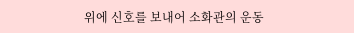위에 신호를 보내어 소화관의 운동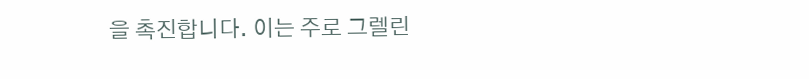을 촉진합니다. 이는 주로 그렐린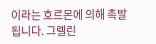이라는 호르몬에 의해 촉발됩니다. 그렐린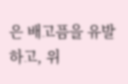은 배고픔을 유발하고, 위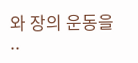와 장의 운동을 ..